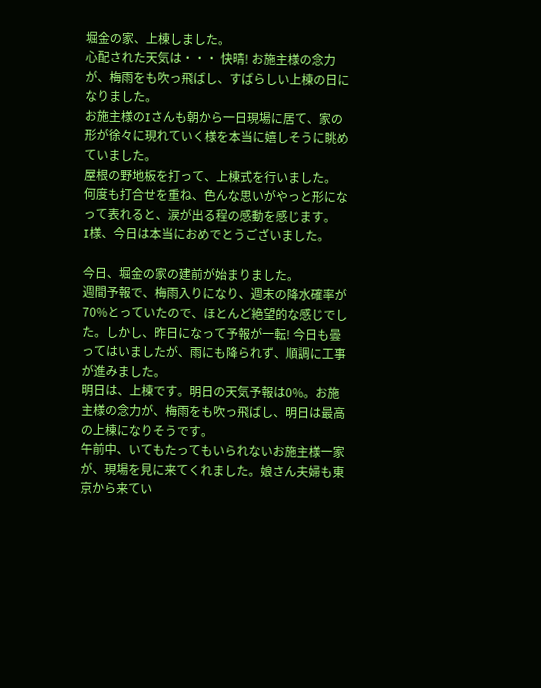堀金の家、上棟しました。
心配された天気は・・・ 快晴! お施主様の念力が、梅雨をも吹っ飛ばし、すばらしい上棟の日になりました。
お施主様のIさんも朝から一日現場に居て、家の形が徐々に現れていく様を本当に嬉しそうに眺めていました。
屋根の野地板を打って、上棟式を行いました。
何度も打合せを重ね、色んな思いがやっと形になって表れると、涙が出る程の感動を感じます。
I様、今日は本当におめでとうございました。

今日、堀金の家の建前が始まりました。
週間予報で、梅雨入りになり、週末の降水確率が70%とっていたので、ほとんど絶望的な感じでした。しかし、昨日になって予報が一転! 今日も曇ってはいましたが、雨にも降られず、順調に工事が進みました。
明日は、上棟です。明日の天気予報は0%。お施主様の念力が、梅雨をも吹っ飛ばし、明日は最高の上棟になりそうです。
午前中、いてもたってもいられないお施主様一家が、現場を見に来てくれました。娘さん夫婦も東京から来てい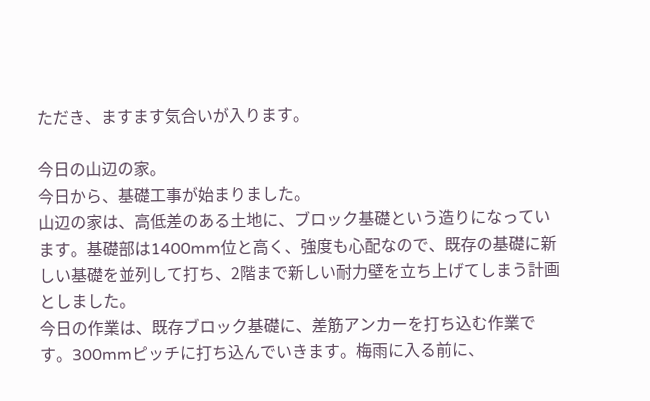ただき、ますます気合いが入ります。

今日の山辺の家。
今日から、基礎工事が始まりました。
山辺の家は、高低差のある土地に、ブロック基礎という造りになっています。基礎部は1400mm位と高く、強度も心配なので、既存の基礎に新しい基礎を並列して打ち、2階まで新しい耐力壁を立ち上げてしまう計画としました。
今日の作業は、既存ブロック基礎に、差筋アンカーを打ち込む作業です。300mmピッチに打ち込んでいきます。梅雨に入る前に、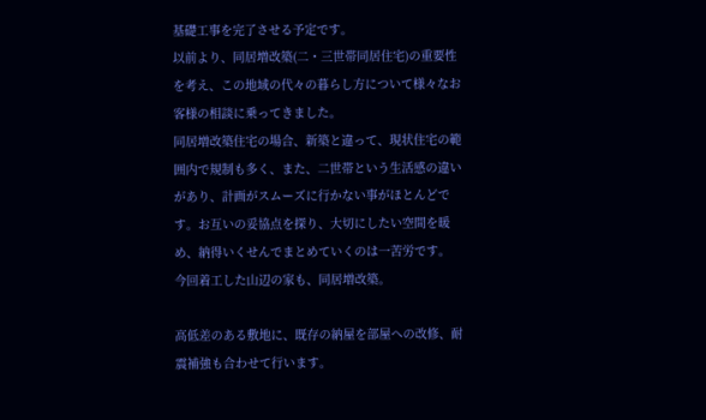基礎工事を完了させる予定です。
以前より、同居増改築(二・三世帯同居住宅)の重要性を考え、この地域の代々の暮らし方について様々なお客様の相談に乗ってきました。
同居増改築住宅の場合、新築と違って、現状住宅の範囲内で規制も多く、また、二世帯という生活感の違いがあり、計画がスムーズに行かない事がほとんどです。お互いの妥協点を探り、大切にしたい空間を暖め、納得いくせんでまとめていくのは一苦労です。
今回着工した山辺の家も、同居増改築。

高低差のある敷地に、既存の納屋を部屋への改修、耐震補強も合わせて行います。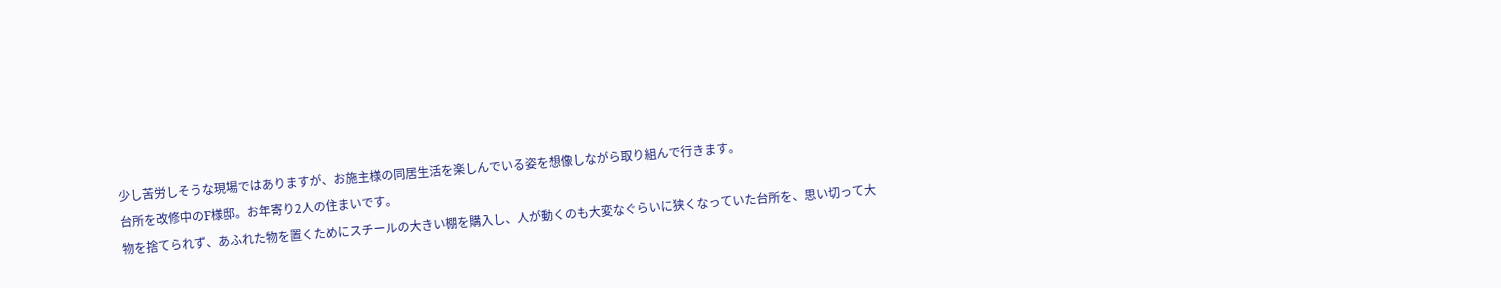少し苦労しそうな現場ではありますが、お施主様の同居生活を楽しんでいる姿を想像しながら取り組んで行きます。
台所を改修中のF様邸。お年寄り2人の住まいです。
物を捨てられず、あふれた物を置くためにスチールの大きい棚を購入し、人が動くのも大変なぐらいに狭くなっていた台所を、思い切って大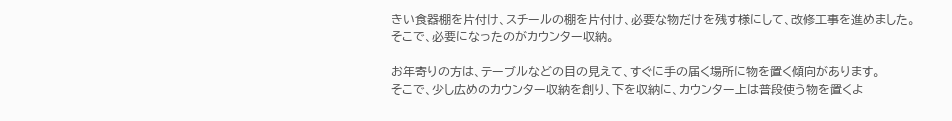きい食器棚を片付け、スチールの棚を片付け、必要な物だけを残す様にして、改修工事を進めました。
そこで、必要になったのがカウンター収納。

お年寄りの方は、テーブルなどの目の見えて、すぐに手の届く場所に物を置く傾向があります。
そこで、少し広めのカウンター収納を創り、下を収納に、カウンター上は普段使う物を置くよ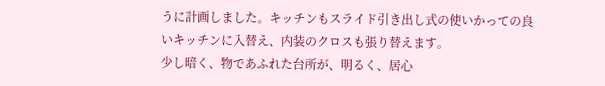うに計画しました。キッチンもスライド引き出し式の使いかっての良いキッチンに入替え、内装のクロスも張り替えます。
少し暗く、物であふれた台所が、明るく、居心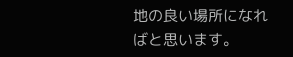地の良い場所になればと思います。